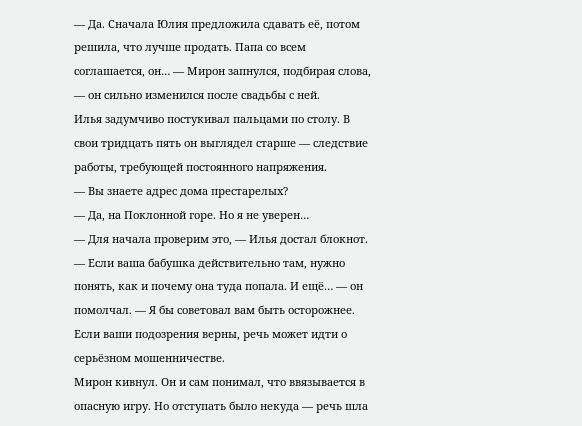— Да. Сначала Юлия предложила сдавать её, потом решила, что лучше продать. Папа со всем соглашается, он… — Мирон запнулся, подбирая слова, — он сильно изменился после свадьбы с ней.
Илья задумчиво постукивал пальцами по столу. В свои тридцать пять он выглядел старше — следствие работы, требующей постоянного напряжения.
— Вы знаете адрес дома престарелых?
— Да, на Поклонной горе. Но я не уверен…
— Для начала проверим это, — Илья достал блокнот. — Если ваша бабушка действительно там, нужно понять, как и почему она туда попала. И ещё… — он помолчал. — Я бы советовал вам быть осторожнее. Если ваши подозрения верны, речь может идти о серьёзном мошенничестве.
Мирон кивнул. Он и сам понимал, что ввязывается в опасную игру. Но отступать было некуда — речь шла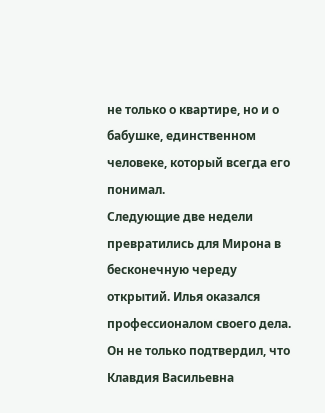не только о квартире, но и о бабушке, единственном человеке, который всегда его понимал.
Следующие две недели превратились для Мирона в бесконечную череду открытий. Илья оказался профессионалом своего дела. Он не только подтвердил, что Клавдия Васильевна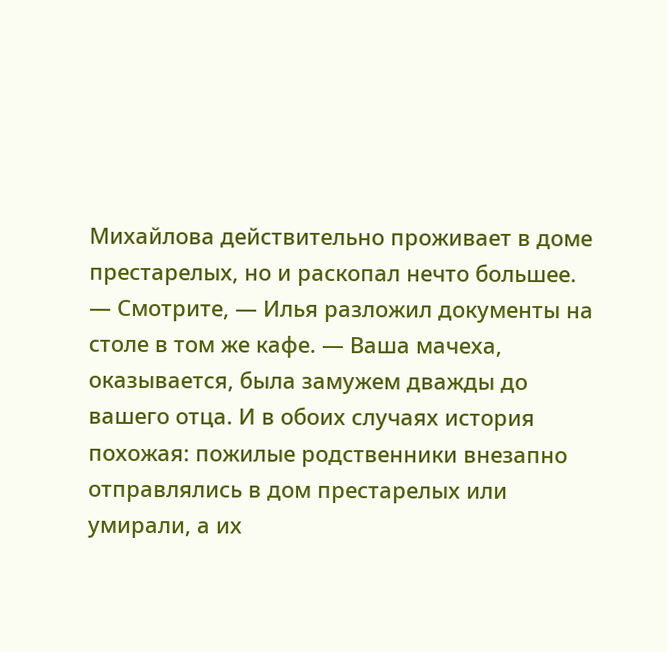Михайлова действительно проживает в доме престарелых, но и раскопал нечто большее.
— Смотрите, — Илья разложил документы на столе в том же кафе. — Ваша мачеха, оказывается, была замужем дважды до вашего отца. И в обоих случаях история похожая: пожилые родственники внезапно отправлялись в дом престарелых или умирали, а их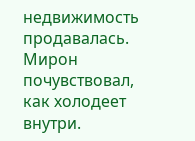недвижимость продавалась.
Мирон почувствовал, как холодеет внутри.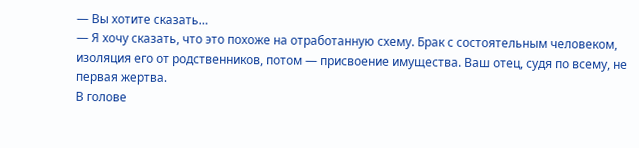— Вы хотите сказать…
— Я хочу сказать, что это похоже на отработанную схему. Брак с состоятельным человеком, изоляция его от родственников, потом — присвоение имущества. Ваш отец, судя по всему, не первая жертва.
В голове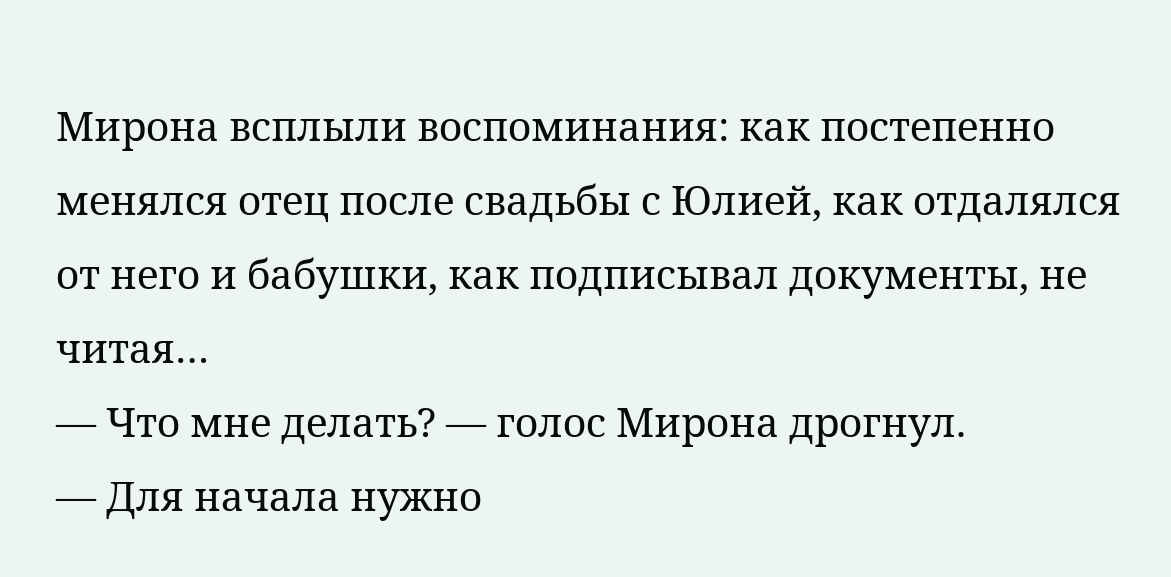Мирона всплыли воспоминания: как постепенно менялся отец после свадьбы с Юлией, как отдалялся от него и бабушки, как подписывал документы, не читая…
— Что мне делать? — голос Мирона дрогнул.
— Для начала нужно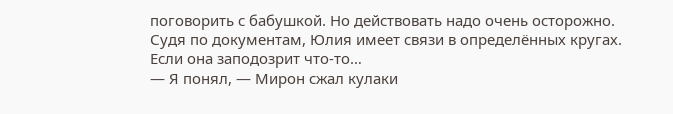поговорить с бабушкой. Но действовать надо очень осторожно. Судя по документам, Юлия имеет связи в определённых кругах. Если она заподозрит что-то…
— Я понял, — Мирон сжал кулаки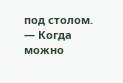под столом. — Когда можно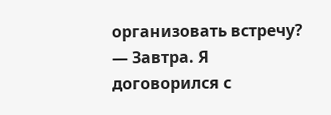организовать встречу?
— Завтра. Я договорился с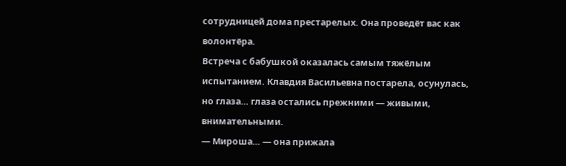сотрудницей дома престарелых. Она проведёт вас как волонтёра.
Встреча с бабушкой оказалась самым тяжёлым испытанием. Клавдия Васильевна постарела, осунулась, но глаза… глаза остались прежними — живыми, внимательными.
— Мироша… — она прижала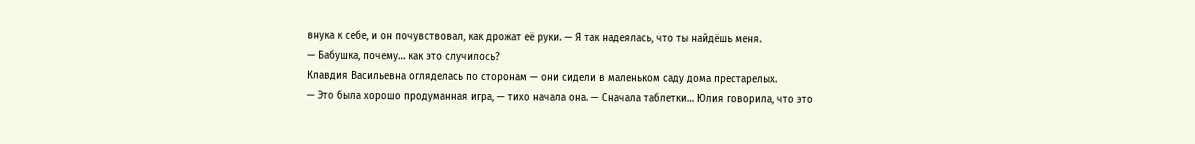внука к себе, и он почувствовал, как дрожат её руки. — Я так надеялась, что ты найдёшь меня.
— Бабушка, почему… как это случилось?
Клавдия Васильевна огляделась по сторонам — они сидели в маленьком саду дома престарелых.
— Это была хорошо продуманная игра, — тихо начала она. — Сначала таблетки… Юлия говорила, что это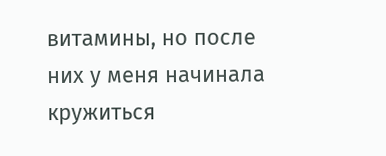витамины, но после них у меня начинала кружиться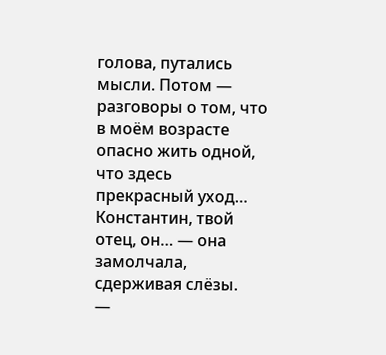голова, путались мысли. Потом — разговоры о том, что в моём возрасте опасно жить одной, что здесь прекрасный уход… Константин, твой отец, он… — она замолчала, сдерживая слёзы.
—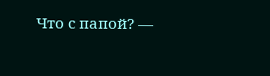Что с папой? —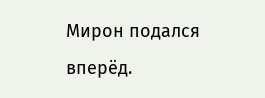Мирон подался вперёд.